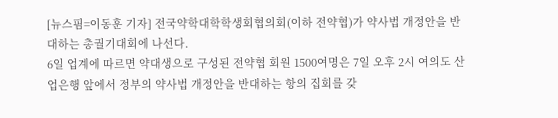[뉴스핌=이동훈 기자] 전국약학대학학생회협의회(이하 전약협)가 약사법 개정안을 반대하는 총궐기대회에 나선다.
6일 업계에 따르면 약대생으로 구성된 전약협 회원 1500여명은 7일 오후 2시 여의도 산업은행 앞에서 정부의 약사법 개정안을 반대하는 항의 집회를 갖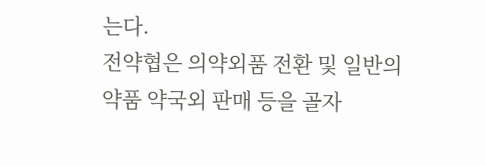는다.
전약협은 의약외품 전환 및 일반의약품 약국외 판매 등을 골자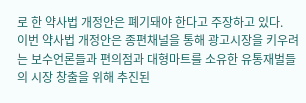로 한 약사법 개정안은 폐기돼야 한다고 주장하고 있다.
이번 약사법 개정안은 종편채널을 통해 광고시장을 키우려는 보수언론들과 편의점과 대형마트를 소유한 유통재벌들의 시장 창출을 위해 추진된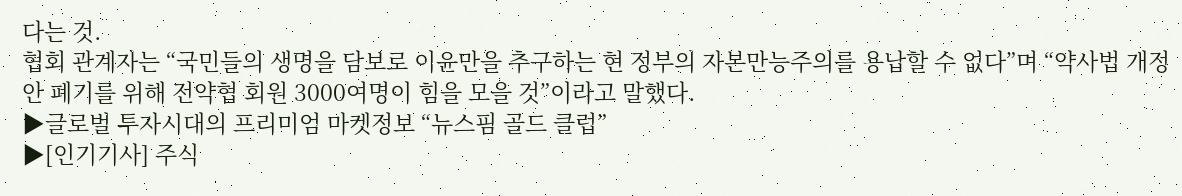다는 것.
협회 관계자는 “국민들의 생명을 담보로 이윤만을 추구하는 현 정부의 자본만능주의를 용납할 수 없다”며 “약사법 개정안 폐기를 위해 전약협 회원 3000여명이 힘을 모을 것”이라고 말했다.
▶글로벌 투자시대의 프리미엄 마켓정보 “뉴스핌 골드 클럽”
▶[인기기사] 주식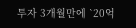투자 3개월만에 `20억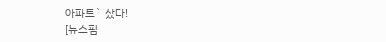아파트` 샀다!
[뉴스핌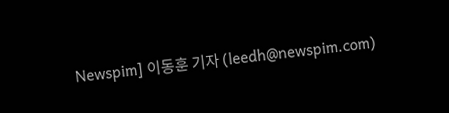Newspim] 이동훈 기자 (leedh@newspim.com)